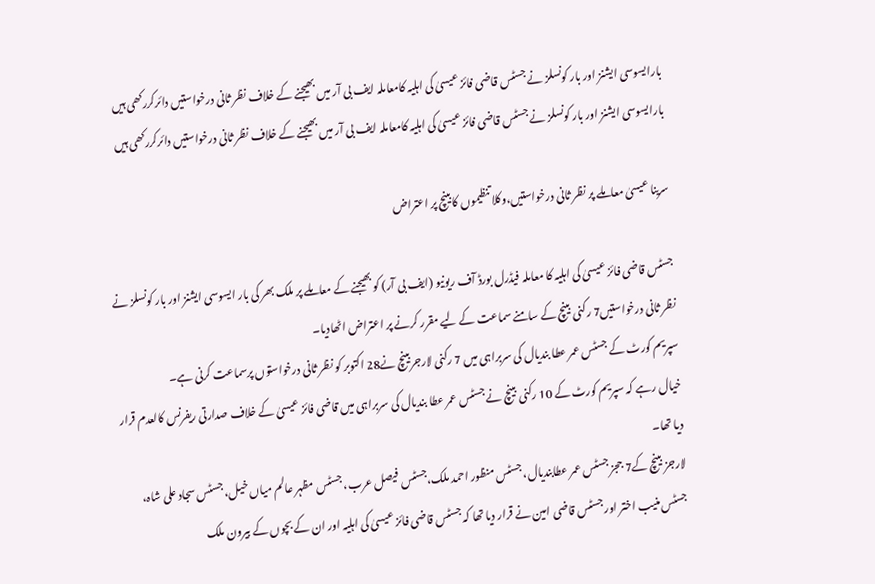بارایسوسی ایشنز اور بار کونسلز نے جسٹس قاضی فائز عیسیٰ کی اہلیہ کامعاملہ ایف بی آر میں بھیجنے کے خلاف نظر ثانی درخواستیں دائرکررکھی ہیں
بارایسوسی ایشنز اور بار کونسلز نے جسٹس قاضی فائز عیسیٰ کی اہلیہ کامعاملہ ایف بی آر میں بھیجنے کے خلاف نظر ثانی درخواستیں دائرکررکھی ہیں

سرینا عیسیٰ معاملے پر نظر ثانی درخواستیں،وکلا تنظیموں کابینچ پر اعتراض

جسٹس قاضی فائز عیسیٰ کی اہلیہ کا معاملہ فیڈرل بورڈ آف ریونیو (ایف بی آر) کو بھیجنے کے معاملے پر ملک بھر کی بار ایسوسی ایشنز اور بار کونسلز نے نظر ثانی درخواستیں7 رکنی بینچ کے سامنے سماعت کے لیے مقرر کرنے پر اعتراض اٹھادیا۔
سپریم کورٹ کے جسٹس عمر عطا بندیال کی سربراہی میں 7 رکنی لارجربینچ نے28 اکتوبر کو نظر ثانی درخواستوں پرسماعت کرنی ہے۔
خیال رہے کہ سپریم کورٹ کے 10 رکنی بینچ نے جسٹس عمر عطا بندیال کی سربراہی میں قاضی فائز عیسیٰ کے خلاف صدارتی ریفرنس کالعدم قرار دیا تھا۔
لارجز بینچ کے7 ججز جسٹس عمر عطابندیال، جسٹس منظور احمد ملک،جسٹس فیصل عرب، جسٹس مظہر عالم میاں خیل، جسٹس سجاد علی شاہ، جسٹس منیب اختر اور جسٹس قاضی امین نے قرار دیا تھا کہ جسٹس قاضی فائز عیسیٰ کی اہلیہ اور ان کے بچوں کے بیرون ملک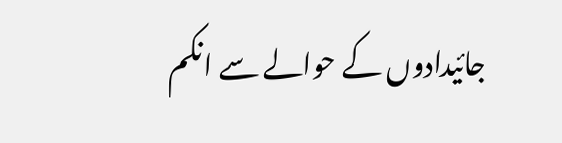جائیدادوں کے حوالے سے انکم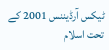ٹیکس آرڈیننس 2001 کے تحت اسلام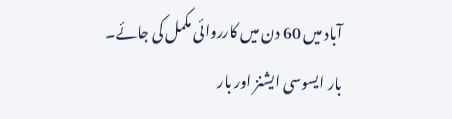آباد میں 60 دن میں کارروائی مکمل کی جائے۔
بار ایسوسی ایشنز اور بار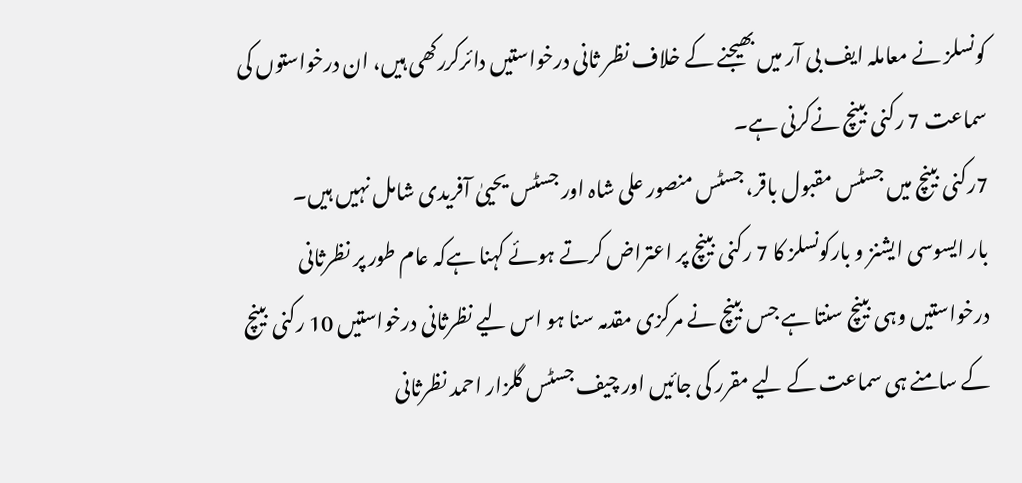کونسلز نے معاملہ ایف بی آر میں بھیجنے کے خلاف نظر ثانی درخواستیں دائرکررکھی ہیں، ان درخواستوں کی سماعت 7 رکنی بینچ نےکرنی ہے۔
7رکنی بینچ میں جسٹس مقبول باقر، جسٹس منصور علی شاہ اور جسٹس یحییٰ آفریدی شامل نہیں ہیں۔
بار ایسوسی ایشنز و بارکونسلز کا 7 رکنی بینچ پر اعتراض کرتے ہوئے کہنا ہےکہ عام طور پر نظرثانی درخواستیں وہی بینچ سنتا ہے جس بینچ نے مرکزی مقدمہ سنا ہو اس لیے نظرثانی درخواستیں 10 رکنی بینچ کے سامنے ہی سماعت کے لیے مقرر کی جائیں اور چیف جسٹس گلزار احمد نظرثانی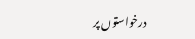درخواستوں پر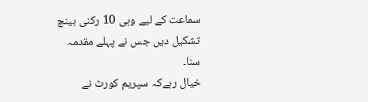سماعت کے لیے وہی 10 رکنی بینچ تشکیل دیں جس نے پہلے مقدمہ سنا۔
خیال رہےکہ سپریم کورٹ نے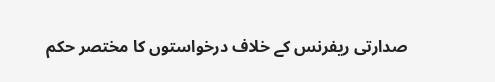صدارتی ریفرنس کے خلاف درخواستوں کا مختصر حکم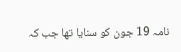نامہ 19 جون کو سنایا تھا جب کہ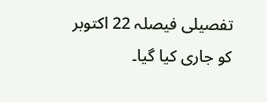تفصیلی فیصلہ 22 اکتوبر کو جاری کیا گیا۔